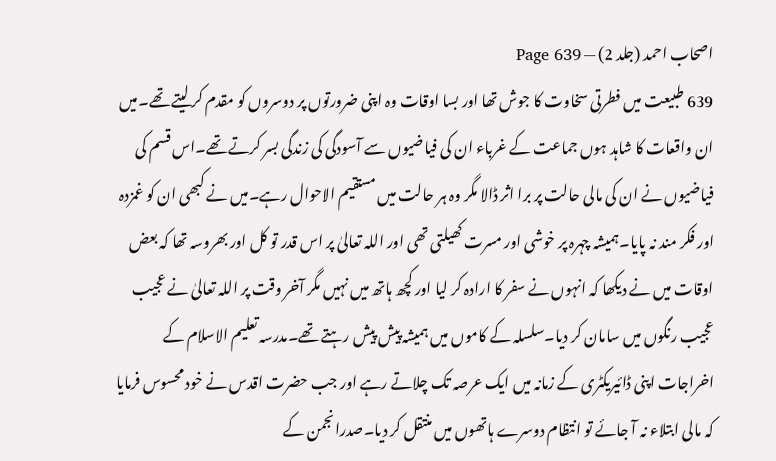اصحاب احمد (جلد 2) — Page 639
639 طبیعت میں فطرتی سخاوت کا جوش تھا اور بسا اوقات وہ اپنی ضرورتوں پر دوسروں کو مقدم کر لیتے تھے۔میں ان واقعات کا شاہد ہوں جماعت کے غرباء ان کی فیاضیوں سے آسودگی کی زندگی بسر کرتے تھے۔اس قسم کی فیاضیوں نے ان کی مالی حالت پر برا اثر ڈالا مگر وہ ہر حالت میں مستقیم الاحوال رہے۔میں نے کبھی ان کو غمزدہ اور فکر مند نہ پایا۔ہمیشہ چہرہ پر خوشی اور مسرت کھیلتی تھی اور اللہ تعالیٰ پر اس قدر تو کل اور بھروسہ تھا کہ بعض اوقات میں نے دیکھا کہ انہوں نے سفر کا ارادہ کر لیا اور کچھ ہاتھ میں نہیں مگر آخر وقت پر اللہ تعالیٰ نے عجیب عجیب رنگوں میں سامان کر دیا۔سلسلہ کے کاموں میں ہمیشہ پیش پیش رہتے تھے۔مدرسہ تعلیم الاسلام کے اخراجات اپنی ڈائیریکٹری کے زمانہ میں ایک عرصہ تک چلاتے رہے اور جب حضرت اقدس نے خود محسوس فرمایا کہ مالی ابتلاء نہ آ جائے تو انتظام دوسرے ہاتھوں میں منتقل کر دیا۔صدرانجمن کے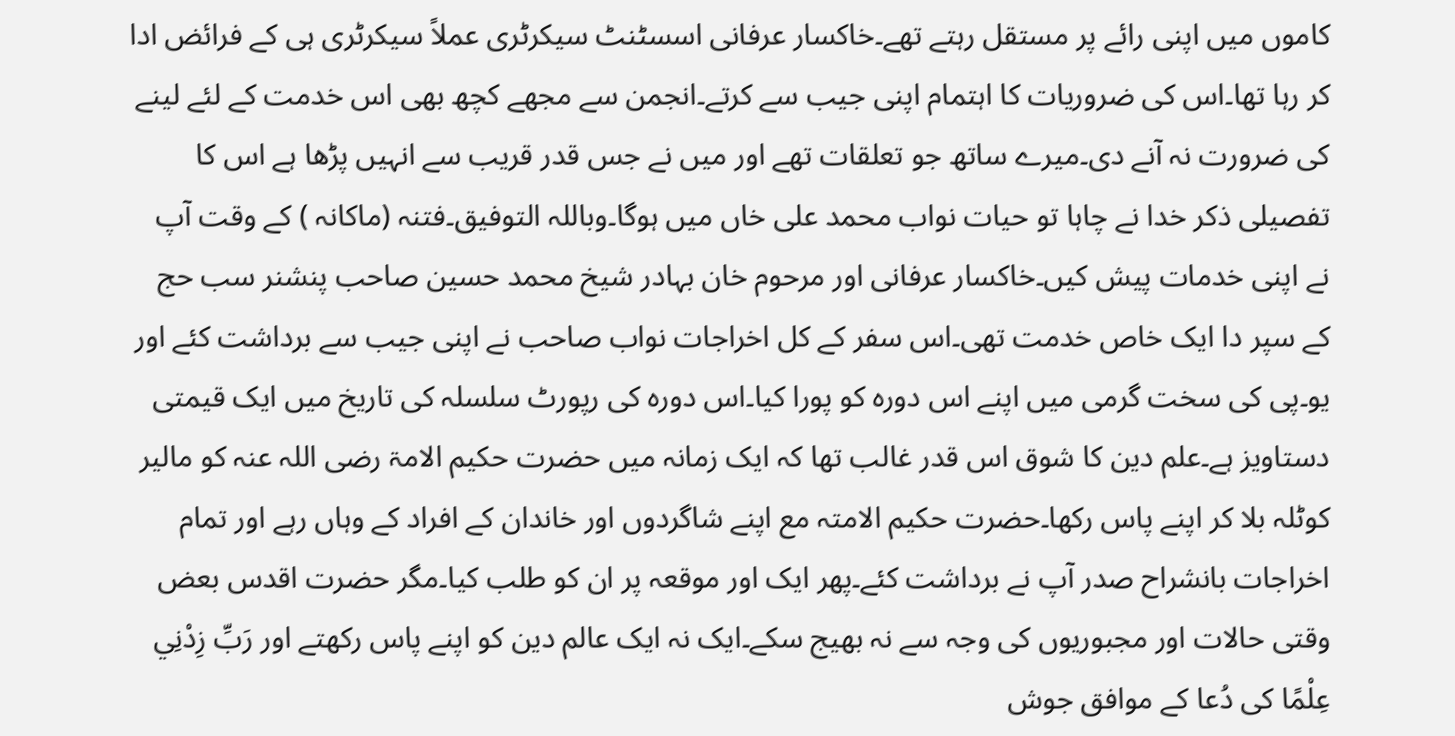کاموں میں اپنی رائے پر مستقل رہتے تھے۔خاکسار عرفانی اسسٹنٹ سیکرٹری عملاً سیکرٹری ہی کے فرائض ادا کر رہا تھا۔اس کی ضروریات کا اہتمام اپنی جیب سے کرتے۔انجمن سے مجھے کچھ بھی اس خدمت کے لئے لینے کی ضرورت نہ آنے دی۔میرے ساتھ جو تعلقات تھے اور میں نے جس قدر قریب سے انہیں پڑھا ہے اس کا تفصیلی ذکر خدا نے چاہا تو حیات نواب محمد علی خاں میں ہوگا۔وباللہ التوفیق۔فتنہ (ماکانہ ) کے وقت آپ نے اپنی خدمات پیش کیں۔خاکسار عرفانی اور مرحوم خان بہادر شیخ محمد حسین صاحب پنشنر سب حج کے سپر دا ایک خاص خدمت تھی۔اس سفر کے کل اخراجات نواب صاحب نے اپنی جیب سے برداشت کئے اور یو۔پی کی سخت گرمی میں اپنے اس دورہ کو پورا کیا۔اس دورہ کی رپورٹ سلسلہ کی تاریخ میں ایک قیمتی دستاویز ہے۔علم دین کا شوق اس قدر غالب تھا کہ ایک زمانہ میں حضرت حکیم الامۃ رضی اللہ عنہ کو مالیر کوٹلہ بلا کر اپنے پاس رکھا۔حضرت حکیم الامتہ مع اپنے شاگردوں اور خاندان کے افراد کے وہاں رہے اور تمام اخراجات بانشراح صدر آپ نے برداشت کئے۔پھر ایک اور موقعہ پر ان کو طلب کیا۔مگر حضرت اقدس بعض وقتی حالات اور مجبوریوں کی وجہ سے نہ بھیج سکے۔ایک نہ ایک عالم دین کو اپنے پاس رکھتے اور رَبِّ زِدْنِي عِلْمًا کی دُعا کے موافق جوش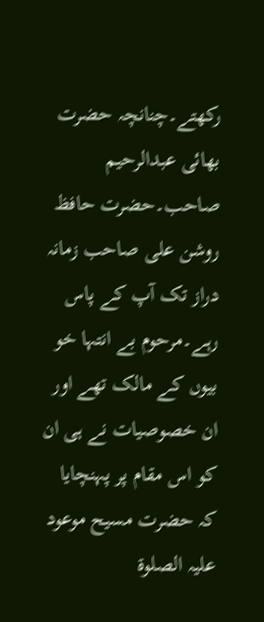رکھتے۔چنانچہ حضرت بھائی عبدالرحیم صاحب۔حضرت حافظ روشن علی صاحب زمانہ دراز تک آپ کے پاس رہے۔مرحوم بے انتہا خو بیوں کے مالک تھے اور ان خصوصیات نے ہی ان کو اس مقام پر پہنچایا کہ حضرت مسیح موعود علیہ الصلوۃ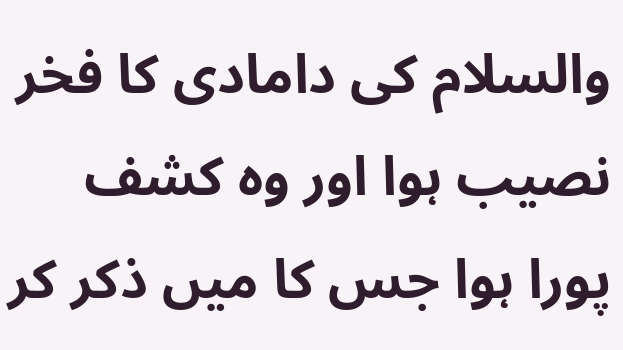والسلام کی دامادی کا فخر نصیب ہوا اور وہ کشف پورا ہوا جس کا میں ذکر کر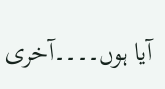آیا ہوں۔۔۔۔آخری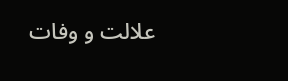علالت و وفات